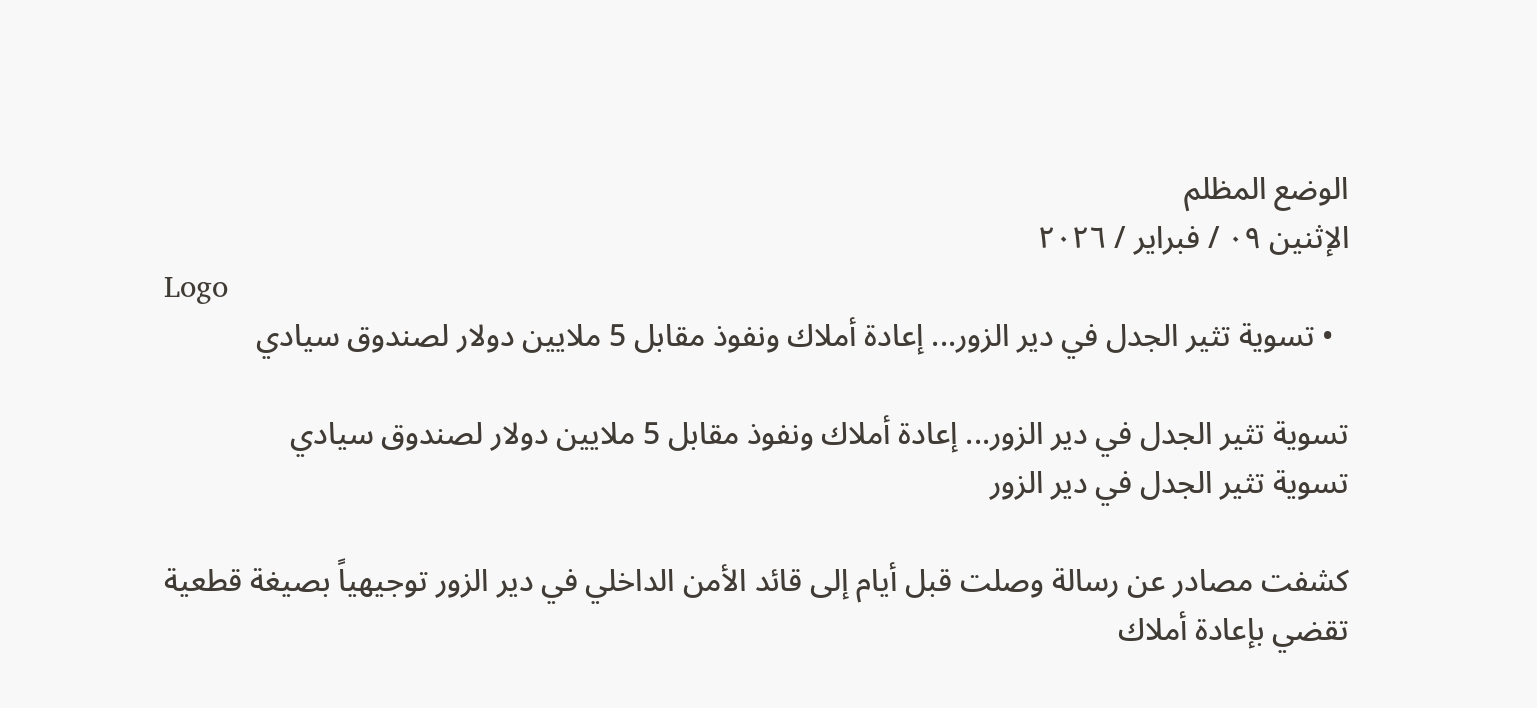الوضع المظلم
الإثنين ٠٩ / فبراير / ٢٠٢٦
Logo
  • تسوية تثير الجدل في دير الزور... إعادة أملاك ونفوذ مقابل 5 ملايين دولار لصندوق سيادي

تسوية تثير الجدل في دير الزور... إعادة أملاك ونفوذ مقابل 5 ملايين دولار لصندوق سيادي
تسوية تثير الجدل في دير الزور

كشفت مصادر عن رسالة وصلت قبل أيام إلى قائد الأمن الداخلي في دير الزور توجيهياً بصيغة قطعية تقضي بإعادة أملاك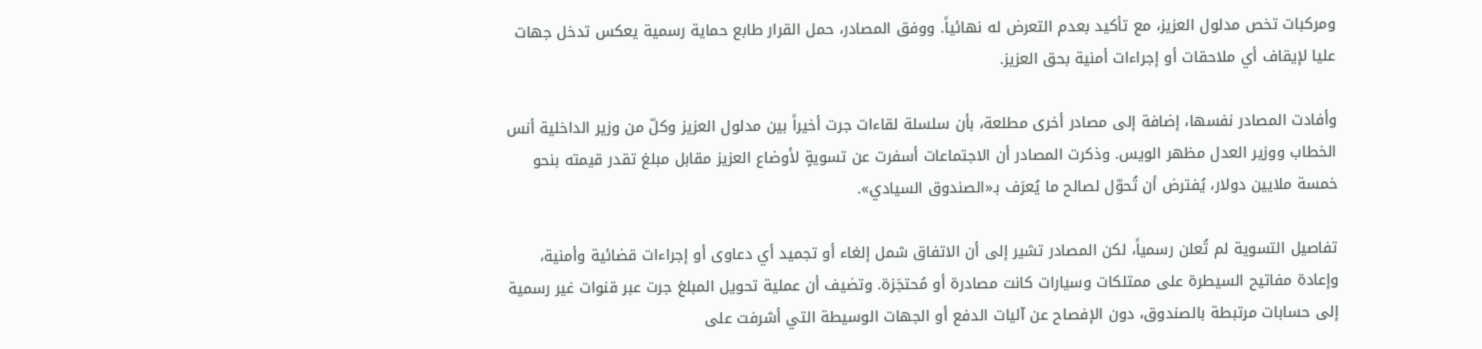ومركبات تخص مدلول العزيز، مع تأكيد بعدم التعرض له نهائياً. ووفق المصادر، حمل القرار طابع حماية رسمية يعكس تدخل جهات عليا لإيقاف أي ملاحقات أو إجراءات أمنية بحق العزيز.

وأفادت المصادر نفسها، إضافة إلى مصادر أخرى مطلعة، بأن سلسلة لقاءات جرت أخيراً بين مدلول العزيز وكلّ من وزير الداخلية أنس الخطاب ووزير العدل مظهر الويس. وذكرت المصادر أن الاجتماعات أسفرت عن تسويةٍ لأوضاع العزيز مقابل مبلغ تقدر قيمته بنحو خمسة ملايين دولار، يُفترض أن تُحوّل لصالح ما يُعرَف بـ«الصندوق السيادي».

تفاصيل التسوية لم تُعلن رسمياً، لكن المصادر تشير إلى أن الاتفاق شمل إلغاء أو تجميد أي دعاوى أو إجراءات قضائية وأمنية، وإعادة مفاتيح السيطرة على ممتلكات وسيارات كانت مصادرة أو مُحتجَزة. وتضيف أن عملية تحويل المبلغ جرت عبر قنوات غير رسمية إلى حسابات مرتبطة بالصندوق، دون الإفصاح عن آليات الدفع أو الجهات الوسيطة التي أشرفت على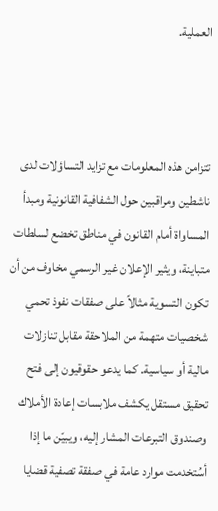العملية.



تتزامن هذه المعلومات مع تزايد التساؤلات لدى ناشطين ومراقبين حول الشفافية القانونية ومبدأ المساواة أمام القانون في مناطق تخضع لسلطات متباينة، ويثير الإعلان غير الرسمي مخاوف من أن تكون التسوية مثالاً على صفقات نفوذ تحمي شخصيات متهمة من الملاحقة مقابل تنازلات مالية أو سياسية. كما يدعو حقوقيون إلى فتح تحقيق مستقل يكشف ملابسات إعادة الأملاك وصندوق التبرعات المشار إليه، ويبيّن ما إذا أسُتخدمت موارد عامة في صفقة تصفية قضايا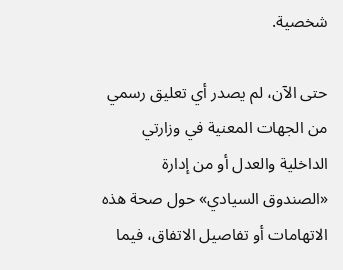شخصية.

حتى الآن، لم يصدر أي تعليق رسمي من الجهات المعنية في وزارتي الداخلية والعدل أو من إدارة «الصندوق السيادي» حول صحة هذه الاتهامات أو تفاصيل الاتفاق، فيما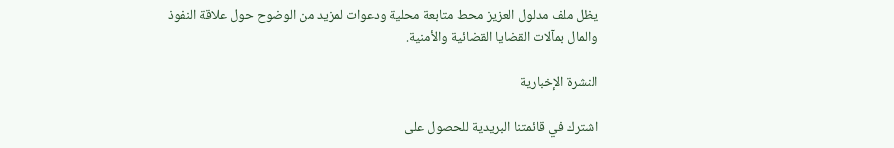يظل ملف مدلول العزيز محط متابعة محلية ودعوات لمزيد من الوضوح حول علاقة النفوذ والمال بمآلات القضايا القضائية والأمنية.

النشرة الإخبارية

اشترك في قائمتنا البريدية للحصول على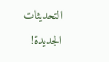التحديثات الجديدة!